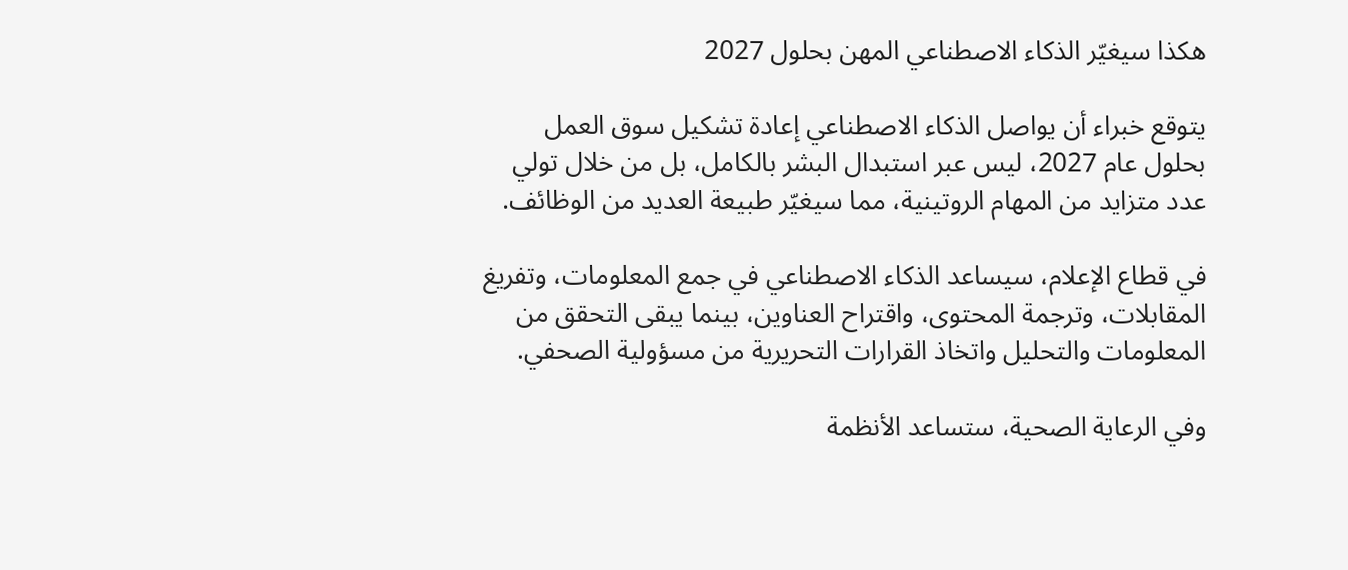هكذا سيغيّر الذكاء الاصطناعي المهن بحلول 2027

يتوقع خبراء أن يواصل الذكاء الاصطناعي إعادة تشكيل سوق العمل بحلول عام 2027، ليس عبر استبدال البشر بالكامل، بل من خلال تولي عدد متزايد من المهام الروتينية، مما سيغيّر طبيعة العديد من الوظائف.

في قطاع الإعلام، سيساعد الذكاء الاصطناعي في جمع المعلومات، وتفريغ المقابلات، وترجمة المحتوى، واقتراح العناوين، بينما يبقى التحقق من المعلومات والتحليل واتخاذ القرارات التحريرية من مسؤولية الصحفي.

وفي الرعاية الصحية، ستساعد الأنظمة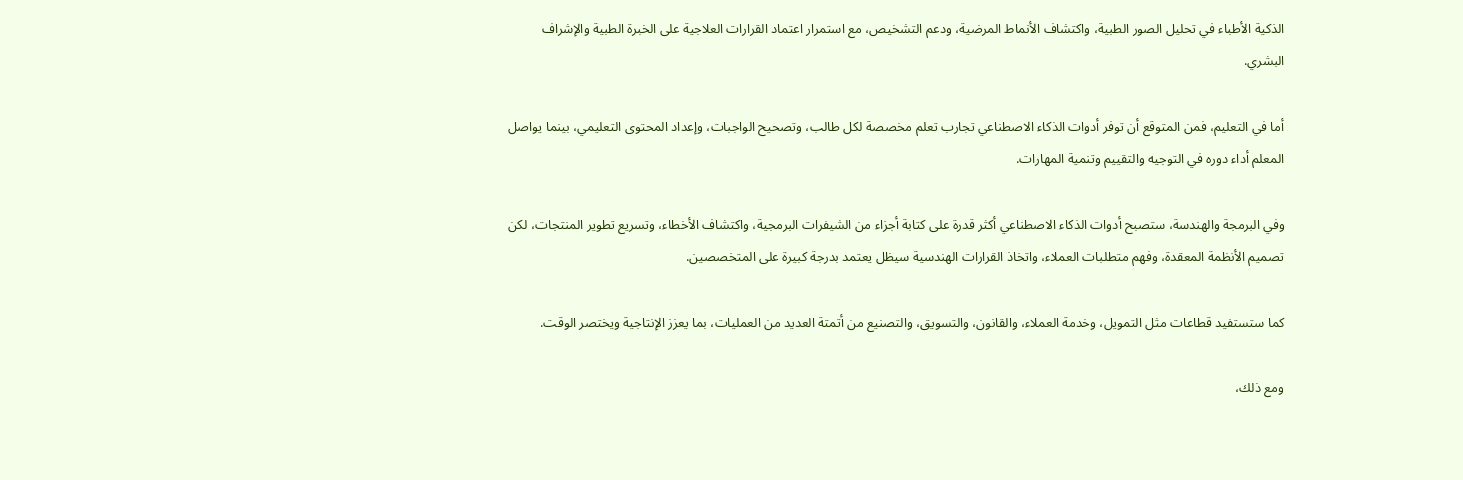الذكية الأطباء في تحليل الصور الطبية، واكتشاف الأنماط المرضية، ودعم التشخيص، مع استمرار اعتماد القرارات العلاجية على الخبرة الطبية والإشراف البشري.

أما في التعليم، فمن المتوقع أن توفر أدوات الذكاء الاصطناعي تجارب تعلم مخصصة لكل طالب، وتصحيح الواجبات، وإعداد المحتوى التعليمي، بينما يواصل المعلم أداء دوره في التوجيه والتقييم وتنمية المهارات.

وفي البرمجة والهندسة، ستصبح أدوات الذكاء الاصطناعي أكثر قدرة على كتابة أجزاء من الشيفرات البرمجية، واكتشاف الأخطاء، وتسريع تطوير المنتجات، لكن تصميم الأنظمة المعقدة، وفهم متطلبات العملاء، واتخاذ القرارات الهندسية سيظل يعتمد بدرجة كبيرة على المتخصصين.

كما ستستفيد قطاعات مثل التمويل، وخدمة العملاء، والقانون، والتسويق، والتصنيع من أتمتة العديد من العمليات، بما يعزز الإنتاجية ويختصر الوقت.

ومع ذلك،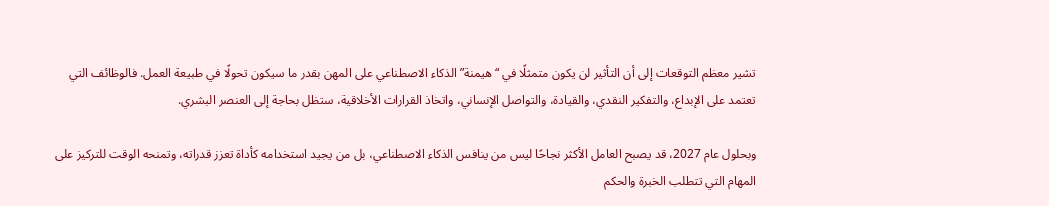تشير معظم التوقعات إلى أن التأثير لن يكون متمثلًا في “هيمنة” الذكاء الاصطناعي على المهن بقدر ما سيكون تحولًا في طبيعة العمل. فالوظائف التي تعتمد على الإبداع، والتفكير النقدي، والقيادة، والتواصل الإنساني، واتخاذ القرارات الأخلاقية، ستظل بحاجة إلى العنصر البشري.

وبحلول عام 2027، قد يصبح العامل الأكثر نجاحًا ليس من ينافس الذكاء الاصطناعي، بل من يجيد استخدامه كأداة تعزز قدراته، وتمنحه الوقت للتركيز على المهام التي تتطلب الخبرة والحكم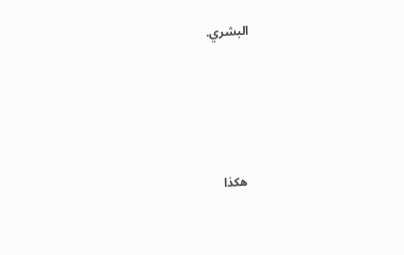البشري.





هكذا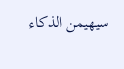سيهيمن الذكاء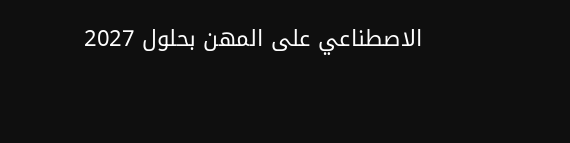الاصطناعي على المهن بحلول 2027